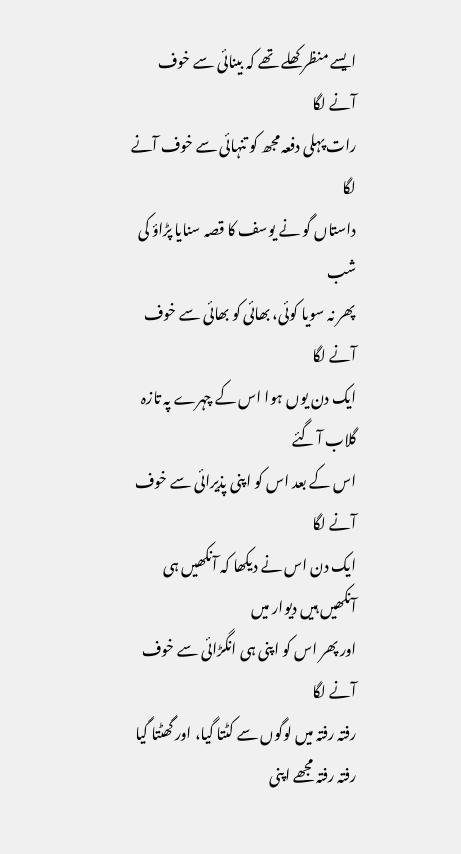ایسے منظر کھلے تھے کہ بینائی سے خوف آنے لگا
رات پہلی دفعہ مجھ کو تنہائی سے خوف آنے لگا
داستاں گو نے یوسف کا قصہ سنایا پڑاؤ کی شب
پھر نہ سویا کوئی، بھائی کو بھائی سے خوف آنے لگا
ایک دن یوں ہوا اس کے چہرے پہ تازہ گلاب آ گئے
اس کے بعد اس کو اپنی پذیرائی سے خوف آنے لگا
ایک دن اس نے دیکھا کہ آنکھیں ہی آنکھیں ہیں دیوار میں
اور پھر اس کو اپنی ہی انگڑائی سے خوف آنے لگا
رفتہ رفتہ میں لوگوں سے کٹتا گیا، اور گھٹتا گیا
رفتہ رفتہ مجھے اپنی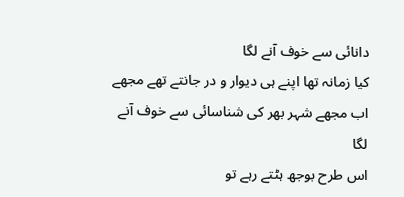دانائی سے خوف آنے لگا
کیا زمانہ تھا اپنے ہی دیوار و در جانتے تھے مجھے
اب مجھے شہر بھر کی شناسائی سے خوف آنے لگا
اس طرح بوجھ ہٹتے رہے تو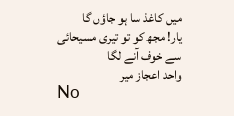میں کاغذ سا ہو جاؤں گا
یار! مجھ کو تو تیری مسیحائی سے خوف آنے لگا
واحد اعجاز میر
No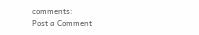comments:
Post a Comment